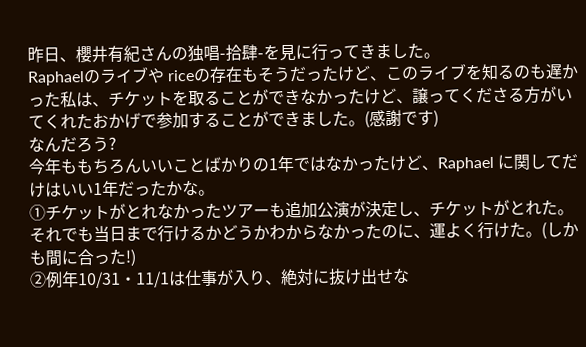昨日、櫻井有紀さんの独唱-拾肆-を見に行ってきました。
Raphaelのライブや riceの存在もそうだったけど、このライブを知るのも遅かった私は、チケットを取ることができなかったけど、譲ってくださる方がいてくれたおかげで参加することができました。(感謝です)
なんだろう?
今年ももちろんいいことばかりの1年ではなかったけど、Raphael に関してだけはいい1年だったかな。
①チケットがとれなかったツアーも追加公演が決定し、チケットがとれた。それでも当日まで行けるかどうかわからなかったのに、運よく行けた。(しかも間に合った!)
②例年10/31・11/1は仕事が入り、絶対に抜け出せな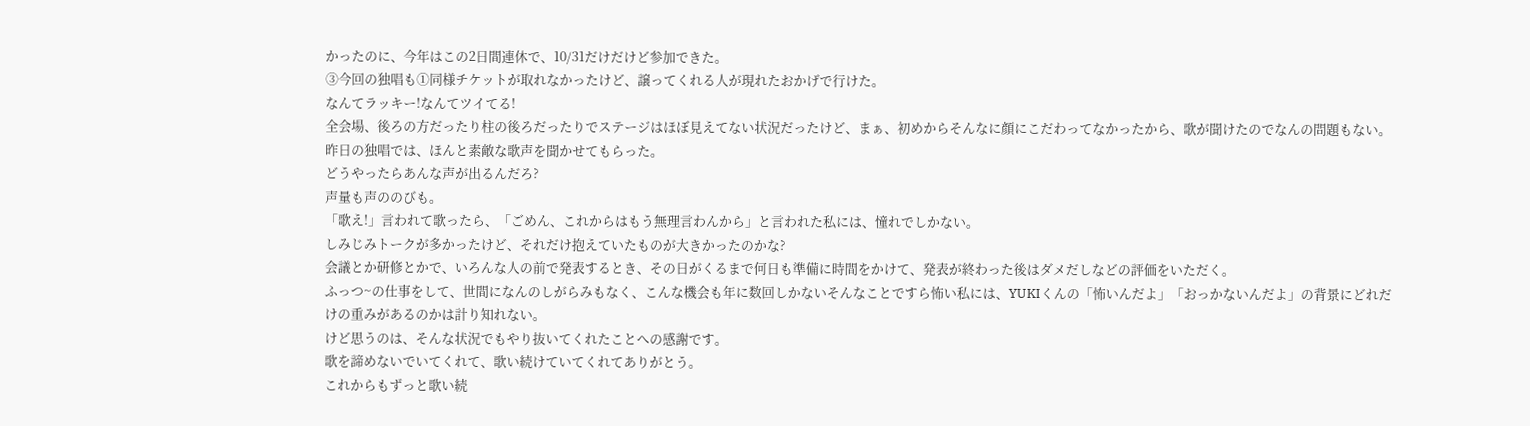かったのに、今年はこの2日間連休で、10/31だけだけど参加できた。
③今回の独唱も①同様チケットが取れなかったけど、譲ってくれる人が現れたおかげで行けた。
なんてラッキー!なんてツイてる!
全会場、後ろの方だったり柱の後ろだったりでステージはほぼ見えてない状況だったけど、まぁ、初めからそんなに顔にこだわってなかったから、歌が聞けたのでなんの問題もない。
昨日の独唱では、ほんと素敵な歌声を聞かせてもらった。
どうやったらあんな声が出るんだろ?
声量も声ののびも。
「歌え!」言われて歌ったら、「ごめん、これからはもう無理言わんから」と言われた私には、憧れでしかない。
しみじみトークが多かったけど、それだけ抱えていたものが大きかったのかな?
会議とか研修とかで、いろんな人の前で発表するとき、その日がくるまで何日も準備に時間をかけて、発表が終わった後はダメだしなどの評価をいただく。
ふっつ~の仕事をして、世間になんのしがらみもなく、こんな機会も年に数回しかないそんなことですら怖い私には、YUKIくんの「怖いんだよ」「おっかないんだよ」の背景にどれだけの重みがあるのかは計り知れない。
けど思うのは、そんな状況でもやり抜いてくれたことへの感謝です。
歌を諦めないでいてくれて、歌い続けていてくれてありがとう。
これからもずっと歌い続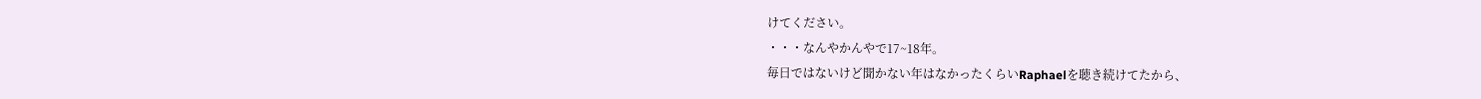けてください。
・・・なんやかんやで17~18年。
毎日ではないけど聞かない年はなかったくらいRaphaelを聴き続けてたから、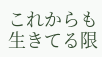これからも生きてる限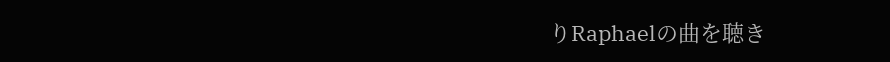りRaphaelの曲を聴き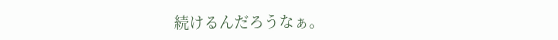続けるんだろうなぁ。